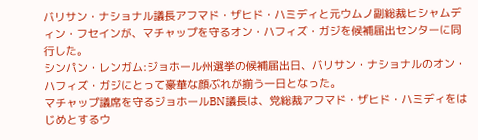バリサン・ナショナル議長アフマド・ザヒド・ハミディと元ウムノ副総裁ヒシャムディン・フセインが、マチャップを守るオン・ハフィズ・ガジを候補届出センターに同行した。
シンパン・レンガム:ジョホール州選挙の候補届出日、バリサン・ナショナルのオン・ハフィズ・ガジにとって豪華な顔ぶれが揃う一日となった。
マチャップ議席を守るジョホールBN議長は、党総裁アフマド・ザヒド・ハミディをはじめとするウ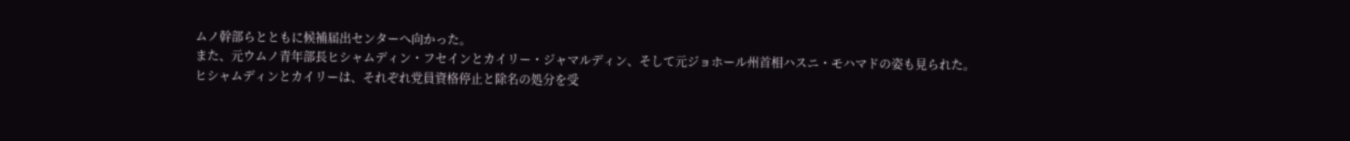ムノ幹部らとともに候補届出センターへ向かった。
また、元ウムノ青年部長ヒシャムディン・フセインとカイリー・ジャマルディン、そして元ジョホール州首相ハスニ・モハマドの姿も見られた。
ヒシャムディンとカイリーは、それぞれ党員資格停止と除名の処分を受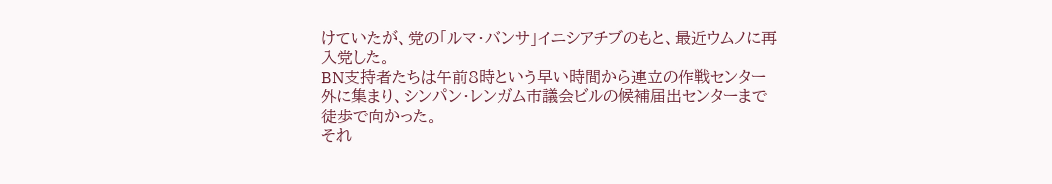けていたが、党の「ルマ・バンサ」イニシアチブのもと、最近ウムノに再入党した。
BN支持者たちは午前8時という早い時間から連立の作戦センター外に集まり、シンパン・レンガム市議会ビルの候補届出センターまで徒歩で向かった。
それ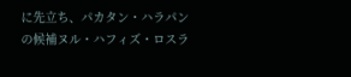に先立ち、パカタン・ハラパンの候補ヌル・ハフィズ・ロスラ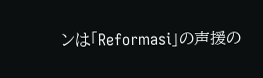ンは「Reformasi」の声援の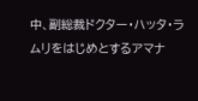中、副総裁ドクター・ハッタ・ラムリをはじめとするアマナ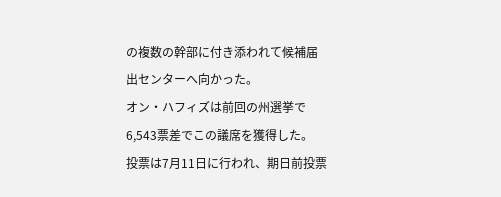の複数の幹部に付き添われて候補届出センターへ向かった。
オン・ハフィズは前回の州選挙で6,543票差でこの議席を獲得した。
投票は7月11日に行われ、期日前投票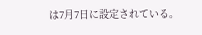は7月7日に設定されている。